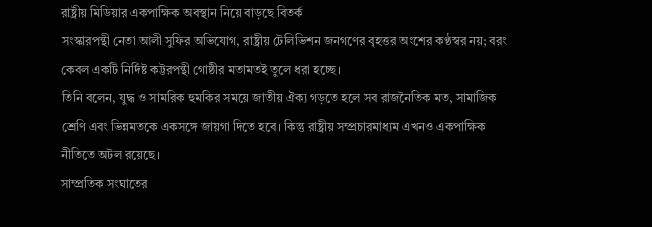রাষ্ট্রীয় মিডিয়ার একপাক্ষিক অবস্থান নিয়ে বাড়ছে বিতর্ক
সংস্কারপন্থী নেতা আলী সুফির অভিযোগ, রাষ্ট্রীয় টেলিভিশন জনগণের বৃহত্তর অংশের কণ্ঠস্বর নয়; বরং কেবল একটি নির্দিষ্ট কট্টরপন্থী গোষ্ঠীর মতামতই তুলে ধরা হচ্ছে।
তিনি বলেন, যুদ্ধ ও সামরিক হুমকির সময়ে জাতীয় ঐক্য গড়তে হলে সব রাজনৈতিক মত, সামাজিক শ্রেণি এবং ভিন্নমতকে একসঙ্গে জায়গা দিতে হবে। কিন্তু রাষ্ট্রীয় সম্প্রচারমাধ্যম এখনও একপাক্ষিক নীতিতে অটল রয়েছে।
সাম্প্রতিক সংঘাতের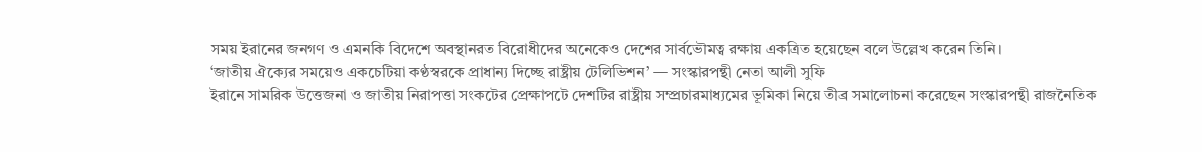সময় ইরানের জনগণ ও এমনকি বিদেশে অবস্থানরত বিরোধীদের অনেকেও দেশের সার্বভৌমত্ব রক্ষায় একত্রিত হয়েছেন বলে উল্লেখ করেন তিনি।
‘জাতীয় ঐক্যের সময়েও একচেটিয়া কণ্ঠস্বরকে প্রাধান্য দিচ্ছে রাষ্ট্রীয় টেলিভিশন’ — সংস্কারপন্থী নেতা আলী সুফি
ইরানে সামরিক উত্তেজনা ও জাতীয় নিরাপত্তা সংকটের প্রেক্ষাপটে দেশটির রাষ্ট্রীয় সম্প্রচারমাধ্যমের ভূমিকা নিয়ে তীব্র সমালোচনা করেছেন সংস্কারপন্থী রাজনৈতিক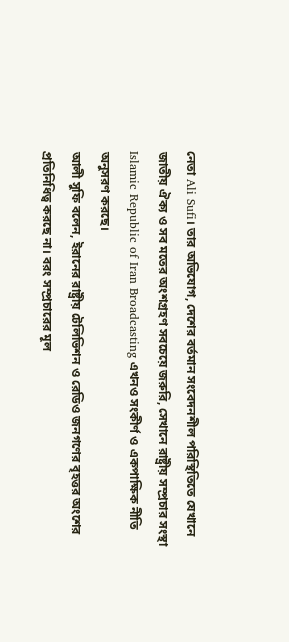নেতা Ali Sufi। তার অভিযোগ, দেশের বর্তমান সংবেদনশীল পরিস্থিতিতে যেখানে জাতীয় ঐক্য ও সব মতের অংশগ্রহণ সবচেয়ে জরুরি, সেখানে রাষ্ট্রীয় সম্প্রচার সংস্থা Islamic Republic of Iran Broadcasting এখনও সংকীর্ণ ও একপাক্ষিক নীতি অনুসরণ করছে।
আলী সুফি বলেন, ইরানের রাষ্ট্রীয় টেলিভিশন ও রেডিও জনগণের বৃহত্তর অংশের প্রতিনিধিত্ব করছে না। বরং সম্প্রচারের মূল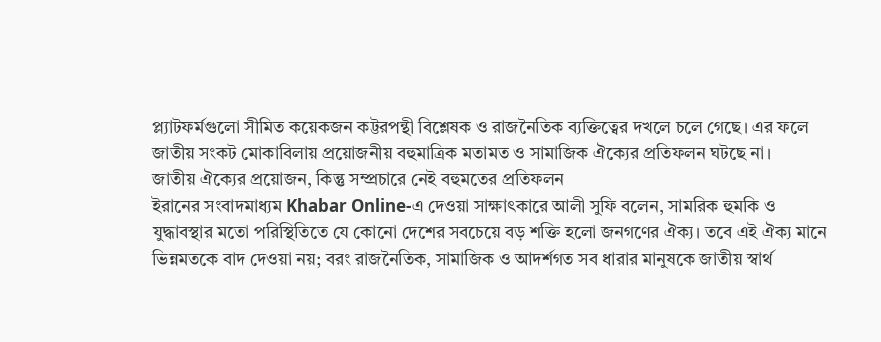প্ল্যাটফর্মগুলো সীমিত কয়েকজন কট্টরপন্থী বিশ্লেষক ও রাজনৈতিক ব্যক্তিত্বের দখলে চলে গেছে। এর ফলে জাতীয় সংকট মোকাবিলায় প্রয়োজনীয় বহুমাত্রিক মতামত ও সামাজিক ঐক্যের প্রতিফলন ঘটছে না।
জাতীয় ঐক্যের প্রয়োজন, কিন্তু সম্প্রচারে নেই বহুমতের প্রতিফলন
ইরানের সংবাদমাধ্যম Khabar Online-এ দেওয়া সাক্ষাৎকারে আলী সুফি বলেন, সামরিক হুমকি ও যুদ্ধাবস্থার মতো পরিস্থিতিতে যে কোনো দেশের সবচেয়ে বড় শক্তি হলো জনগণের ঐক্য। তবে এই ঐক্য মানে ভিন্নমতকে বাদ দেওয়া নয়; বরং রাজনৈতিক, সামাজিক ও আদর্শগত সব ধারার মানুষকে জাতীয় স্বার্থ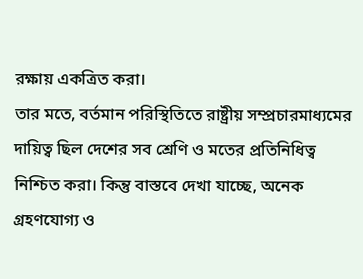রক্ষায় একত্রিত করা।
তার মতে, বর্তমান পরিস্থিতিতে রাষ্ট্রীয় সম্প্রচারমাধ্যমের দায়িত্ব ছিল দেশের সব শ্রেণি ও মতের প্রতিনিধিত্ব নিশ্চিত করা। কিন্তু বাস্তবে দেখা যাচ্ছে, অনেক গ্রহণযোগ্য ও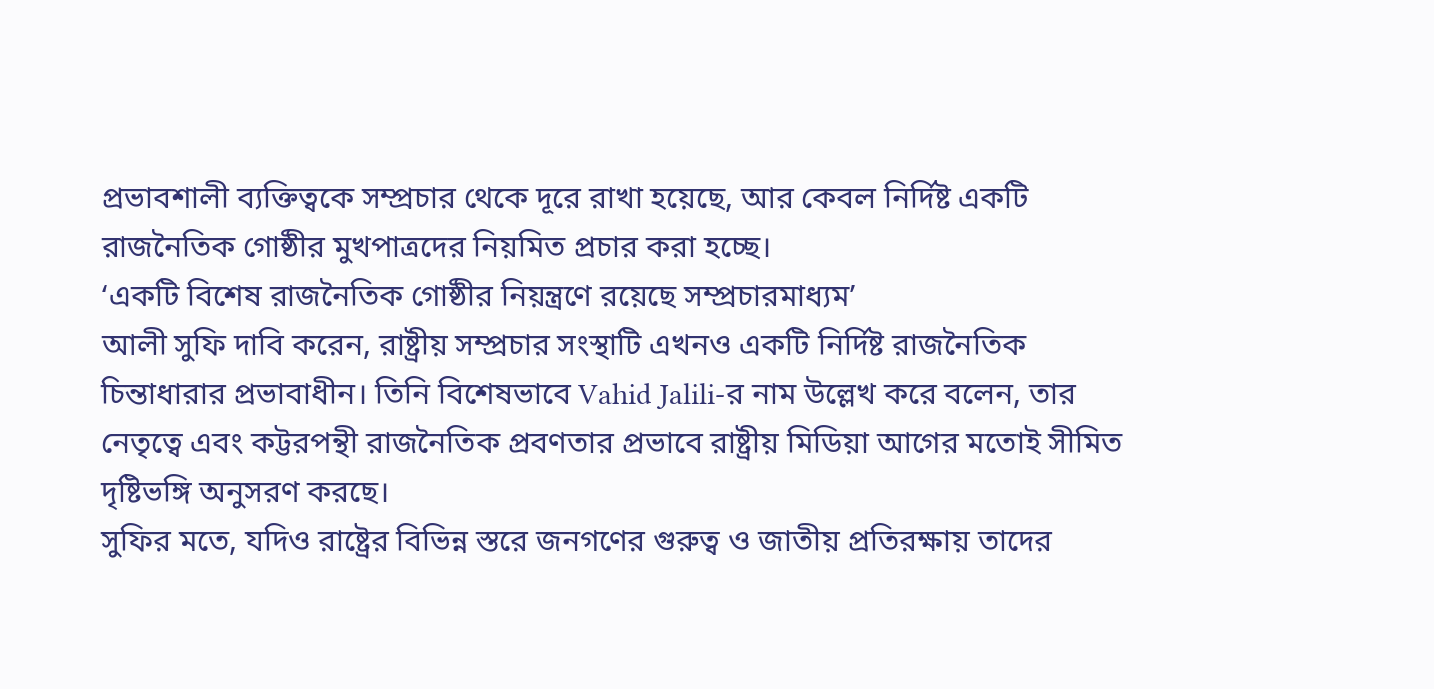প্রভাবশালী ব্যক্তিত্বকে সম্প্রচার থেকে দূরে রাখা হয়েছে, আর কেবল নির্দিষ্ট একটি রাজনৈতিক গোষ্ঠীর মুখপাত্রদের নিয়মিত প্রচার করা হচ্ছে।
‘একটি বিশেষ রাজনৈতিক গোষ্ঠীর নিয়ন্ত্রণে রয়েছে সম্প্রচারমাধ্যম’
আলী সুফি দাবি করেন, রাষ্ট্রীয় সম্প্রচার সংস্থাটি এখনও একটি নির্দিষ্ট রাজনৈতিক চিন্তাধারার প্রভাবাধীন। তিনি বিশেষভাবে Vahid Jalili-র নাম উল্লেখ করে বলেন, তার নেতৃত্বে এবং কট্টরপন্থী রাজনৈতিক প্রবণতার প্রভাবে রাষ্ট্রীয় মিডিয়া আগের মতোই সীমিত দৃষ্টিভঙ্গি অনুসরণ করছে।
সুফির মতে, যদিও রাষ্ট্রের বিভিন্ন স্তরে জনগণের গুরুত্ব ও জাতীয় প্রতিরক্ষায় তাদের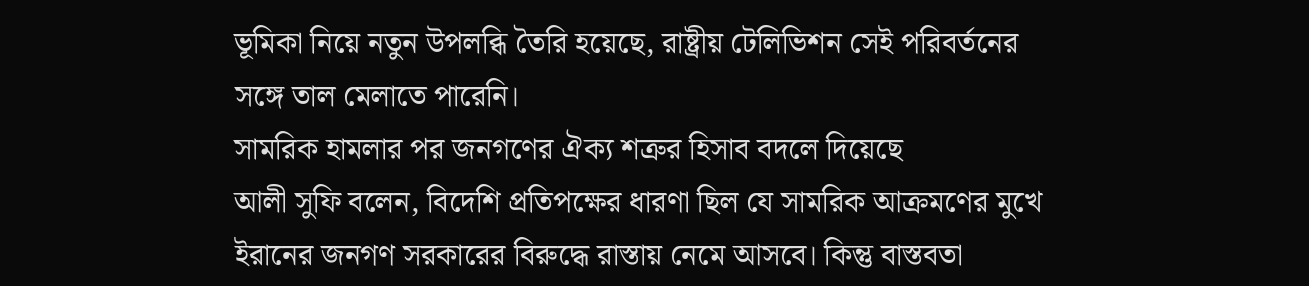ভূমিকা নিয়ে নতুন উপলব্ধি তৈরি হয়েছে, রাষ্ট্রীয় টেলিভিশন সেই পরিবর্তনের সঙ্গে তাল মেলাতে পারেনি।
সামরিক হামলার পর জনগণের ঐক্য শত্রুর হিসাব বদলে দিয়েছে
আলী সুফি বলেন, বিদেশি প্রতিপক্ষের ধারণা ছিল যে সামরিক আক্রমণের মুখে ইরানের জনগণ সরকারের বিরুদ্ধে রাস্তায় নেমে আসবে। কিন্তু বাস্তবতা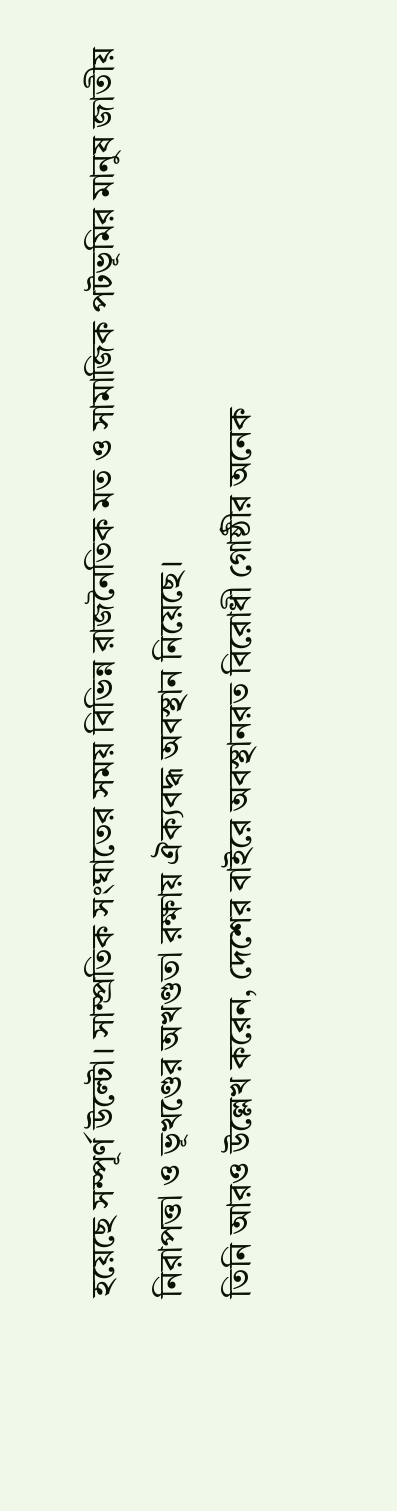হয়েছে সম্পূর্ণ উল্টো। সাম্প্রতিক সংঘাতের সময় বিভিন্ন রাজনৈতিক মত ও সামাজিক পটভূমির মানুষ জাতীয় নিরাপত্তা ও ভূখণ্ডের অখণ্ডতা রক্ষায় ঐক্যবদ্ধ অবস্থান নিয়েছে।
তিনি আরও উল্লেখ করেন, দেশের বাইরে অবস্থানরত বিরোধী গোষ্ঠীর অনেক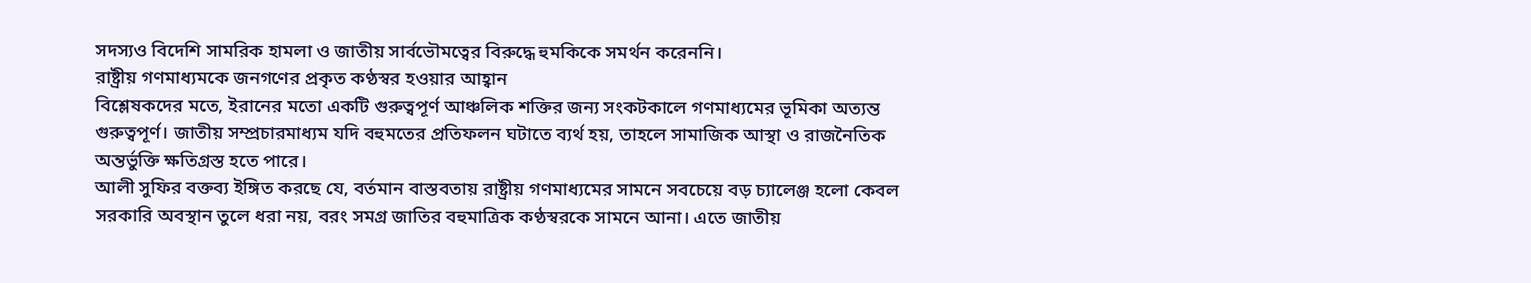সদস্যও বিদেশি সামরিক হামলা ও জাতীয় সার্বভৌমত্বের বিরুদ্ধে হুমকিকে সমর্থন করেননি।
রাষ্ট্রীয় গণমাধ্যমকে জনগণের প্রকৃত কণ্ঠস্বর হওয়ার আহ্বান
বিশ্লেষকদের মতে, ইরানের মতো একটি গুরুত্বপূর্ণ আঞ্চলিক শক্তির জন্য সংকটকালে গণমাধ্যমের ভূমিকা অত্যন্ত গুরুত্বপূর্ণ। জাতীয় সম্প্রচারমাধ্যম যদি বহুমতের প্রতিফলন ঘটাতে ব্যর্থ হয়, তাহলে সামাজিক আস্থা ও রাজনৈতিক অন্তর্ভুক্তি ক্ষতিগ্রস্ত হতে পারে।
আলী সুফির বক্তব্য ইঙ্গিত করছে যে, বর্তমান বাস্তবতায় রাষ্ট্রীয় গণমাধ্যমের সামনে সবচেয়ে বড় চ্যালেঞ্জ হলো কেবল সরকারি অবস্থান তুলে ধরা নয়, বরং সমগ্র জাতির বহুমাত্রিক কণ্ঠস্বরকে সামনে আনা। এতে জাতীয়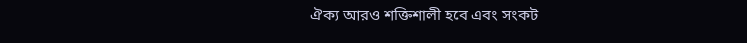ঐক্য আরও শক্তিশালী হবে এবং সংকট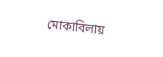মোকাবিলায়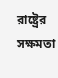রাষ্ট্রের সক্ষমতা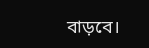বাড়বে।